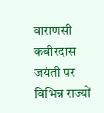वाराणसी
कबीरदास जयंती पर विभिन्न राज्यों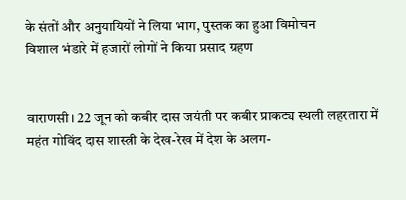के संतों और अनुयायियों ने लिया भाग, पुस्तक का हुआ विमोचन
विशाल भंडारे में हजारों लोगों ने किया प्रसाद ग्रहण


वाराणसी। 22 जून को कबीर दास जयंती पर कबीर प्राकट्य स्थली लहरतारा में महंत गोविंद दास शास्त्री के देख-रेख में देश के अलग-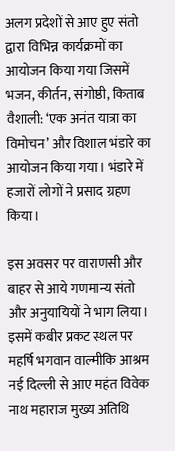अलग प्रदेशों से आए हुए संतो द्वारा विभिन्न कार्यक्रमों का आयोजन किया गया जिसमें भजन, कीर्तन, संगोष्ठी, किताब वैशाली: ‘एक अनंत यात्रा का विमोचन’ और विशाल भंडारे का आयोजन किया गया। भंडारे में हजारों लोगों ने प्रसाद ग्रहण किया।

इस अवसर पर वाराणसी और बाहर से आये गणमान्य संतो और अनुयायियों ने भाग लिया। इसमें कबीर प्रकट स्थल पर महर्षि भगवान वाल्मीकि आश्रम नई दिल्ली से आए महंत विवेक नाथ महाराज मुख्य अतिथि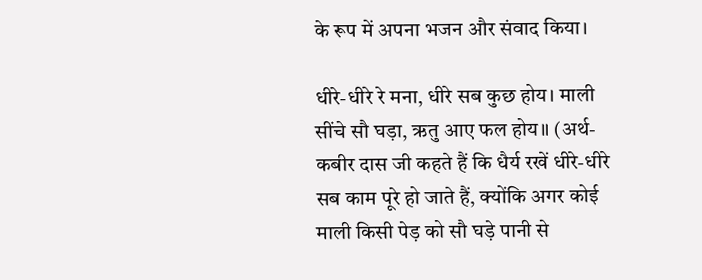के रूप में अपना भजन और संवाद किया।

धीरे-धीरे रे मना, धीरे सब कुछ होय। माली सींचे सौ घड़ा, ऋतु आए फल होय॥ (अर्थ- कबीर दास जी कहते हैं कि धैर्य रखें धीरे-धीरे सब काम पूरे हो जाते हैं, क्योंकि अगर कोई माली किसी पेड़ को सौ घड़े पानी से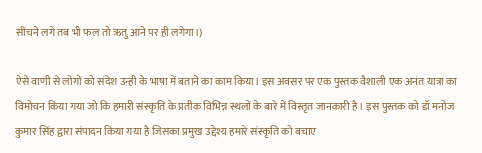सींचने लगे तब भी फल तो ऋतु आने पर ही लगेगा।)

ऐसे वाणी से लोगों को संदेश उन्ही के भाषा में बताने का काम किया। इस अवसर पर एक पुस्तक वैशाली एक अनंत यात्रा का विमोचन किया गया जो कि हमारी संस्कृति के प्रतीक विभिन्न स्थलों के बारे में विस्तृत जानकारी है। इस पुस्तक को डॉ मनोज कुमार सिंह द्वारा संपादन किया गया है जिसका प्रमुख उद्देश्य हमारे संस्कृति को बचाए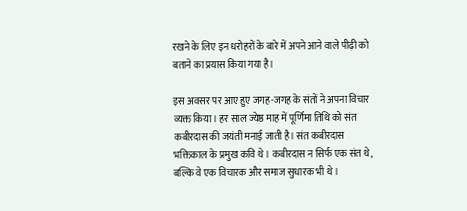रखने के लिए इन धरोहरों के बारे में अपने आने वाले पीढ़ी को बताने का प्रयास किया गया है।

इस अवसर पर आए हुए जगह-जगह के संतों ने अपना विचार व्यक्त किया। हर साल ज्येष्ठ माह में पूर्णिमा तिथि को संत कबीरदास की जयंती मनाई जाती है। संत कबीरदास भक्तिकाल के प्रमुख कवि थे। कबीरदास न सिर्फ एक संत थे, बल्कि वे एक विचारक और समाज सुधारक भी थे।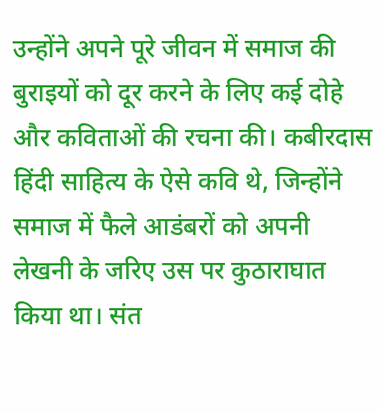उन्होंने अपने पूरे जीवन में समाज की बुराइयों को दूर करने के लिए कई दोहे और कविताओं की रचना की। कबीरदास हिंदी साहित्य के ऐसे कवि थे, जिन्होंने समाज में फैले आडंबरों को अपनी लेखनी के जरिए उस पर कुठाराघात किया था। संत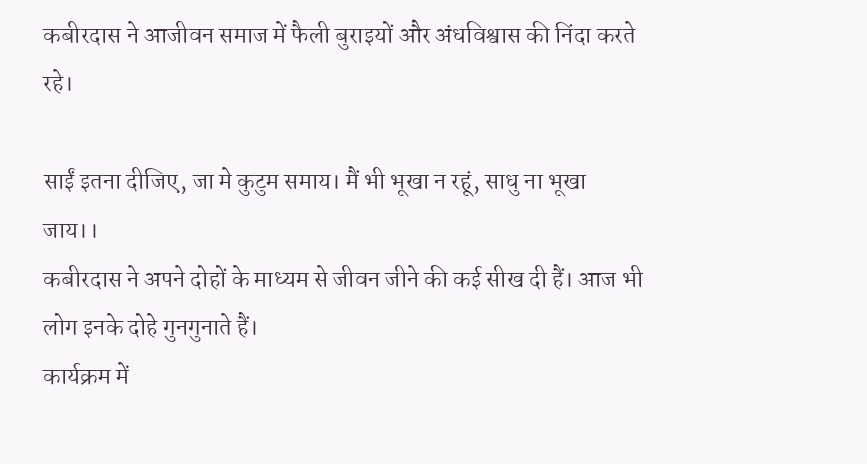कबीरदास ने आजीवन समाज में फैली बुराइयों और अंधविश्वास की निंदा करते रहे।

साईं इतना दीजिए, जा मे कुटुम समाय। मैं भी भूखा न रहूं, साधु ना भूखा जाय।।
कबीरदास ने अपने दोहों के माध्यम से जीवन जीने की कई सीख दी हैं। आज भी लोग इनके दोहे गुनगुनाते हैं।
कार्यक्रम में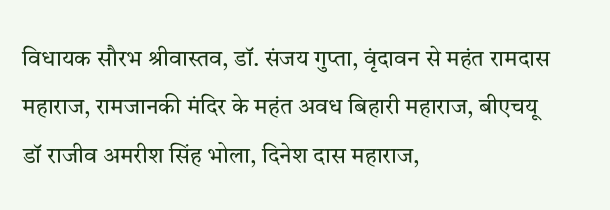विधायक सौरभ श्रीवास्तव, डॉ. संजय गुप्ता, वृंदावन से महंत रामदास महाराज, रामजानकी मंदिर के महंत अवध बिहारी महाराज, बीएचयू डॉ राजीव अमरीश सिंह भोला, दिनेश दास महाराज,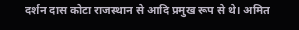दर्शन दास कोटा राजस्थान से आदि प्रमुख रूप से थे। अमित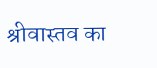श्रीवास्तव का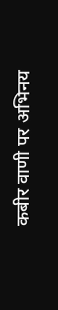कबीर वाणी पर अभिनय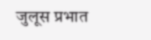जुलूस प्रभात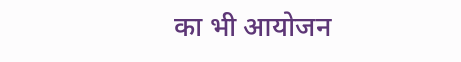का भी आयोजन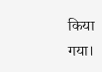किया गया।